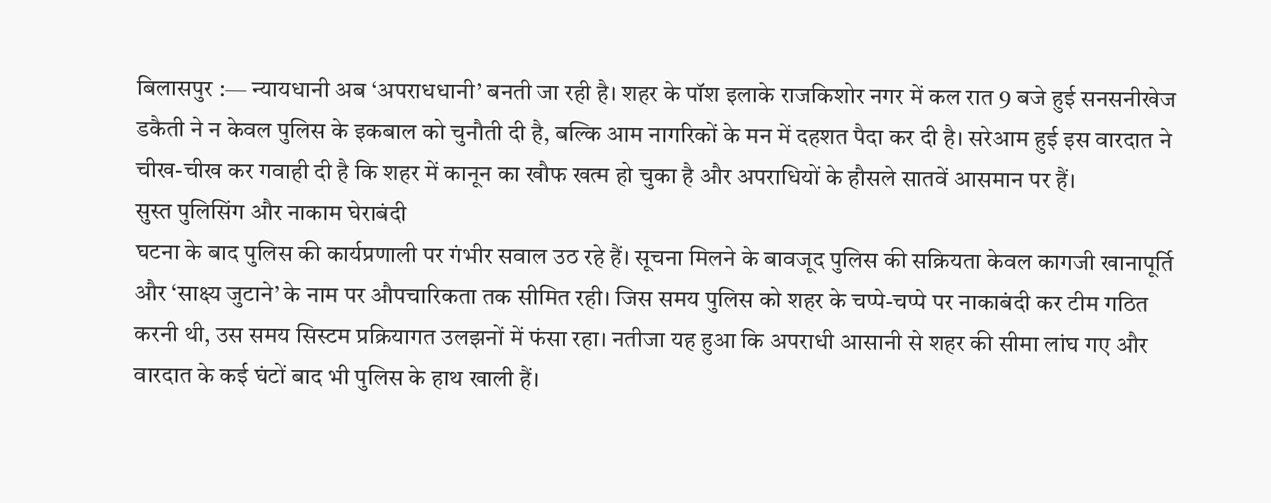बिलासपुर :— न्यायधानी अब ‘अपराधधानी’ बनती जा रही है। शहर के पॉश इलाके राजकिशोर नगर में कल रात 9 बजे हुई सनसनीखेज डकैती ने न केवल पुलिस के इकबाल को चुनौती दी है, बल्कि आम नागरिकों के मन में दहशत पैदा कर दी है। सरेआम हुई इस वारदात ने चीख-चीख कर गवाही दी है कि शहर में कानून का खौफ खत्म हो चुका है और अपराधियों के हौसले सातवें आसमान पर हैं।
सुस्त पुलिसिंग और नाकाम घेराबंदी
घटना के बाद पुलिस की कार्यप्रणाली पर गंभीर सवाल उठ रहे हैं। सूचना मिलने के बावजूद पुलिस की सक्रियता केवल कागजी खानापूर्ति और ‘साक्ष्य जुटाने’ के नाम पर औपचारिकता तक सीमित रही। जिस समय पुलिस को शहर के चप्पे-चप्पे पर नाकाबंदी कर टीम गठित करनी थी, उस समय सिस्टम प्रक्रियागत उलझनों में फंसा रहा। नतीजा यह हुआ कि अपराधी आसानी से शहर की सीमा लांघ गए और वारदात के कई घंटों बाद भी पुलिस के हाथ खाली हैं।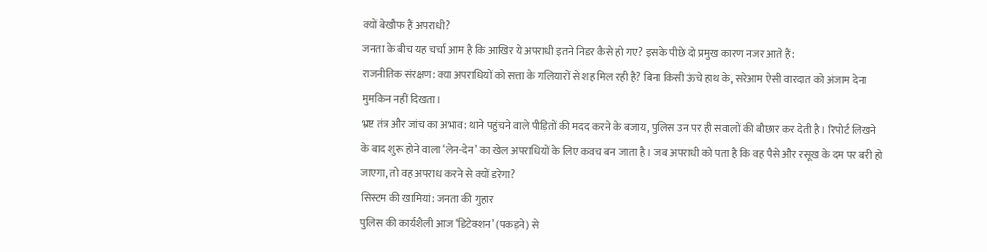क्यों बेखौफ हैं अपराधी?
जनता के बीच यह चर्चा आम है कि आखिर ये अपराधी इतने निडर कैसे हो गए? इसके पीछे दो प्रमुख कारण नजर आते हैं:
राजनीतिक संरक्षण: क्या अपराधियों को सत्ता के गलियारों से शह मिल रही है? बिना किसी ऊंचे हाथ के, सरेआम ऐसी वारदात को अंजाम देना मुमकिन नहीं दिखता।
भ्रष्ट तंत्र और जांच का अभाव: थाने पहुंचने वाले पीड़ितों की मदद करने के बजाय, पुलिस उन पर ही सवालों की बौछार कर देती है। रिपोर्ट लिखने के बाद शुरू होने वाला ‘लेन-देन’ का खेल अपराधियों के लिए कवच बन जाता है। जब अपराधी को पता है कि वह पैसे और रसूख के दम पर बरी हो जाएगा, तो वह अपराध करने से क्यों डरेगा?
सिस्टम की खामियां: जनता की गुहार
पुलिस की कार्यशैली आज ‘डिटेक्शन’ (पकड़ने) से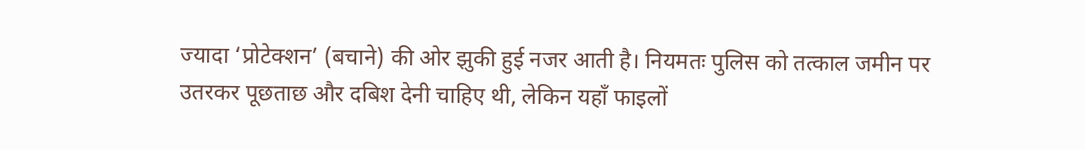ज्यादा ‘प्रोटेक्शन’ (बचाने) की ओर झुकी हुई नजर आती है। नियमतः पुलिस को तत्काल जमीन पर उतरकर पूछताछ और दबिश देनी चाहिए थी, लेकिन यहाँ फाइलों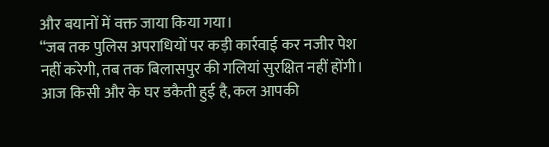और बयानों में वक्त जाया किया गया।
“जब तक पुलिस अपराधियों पर कड़ी कार्रवाई कर नजीर पेश नहीं करेगी, तब तक बिलासपुर की गलियां सुरक्षित नहीं होंगी। आज किसी और के घर डकैती हुई है, कल आपकी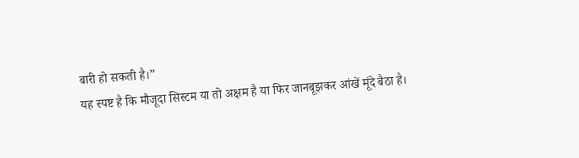बारी हो सकती है।”
यह स्पष्ट है कि मौजूदा सिस्टम या तो अक्षम है या फिर जानबूझकर आंखें मूंदे बैठा है।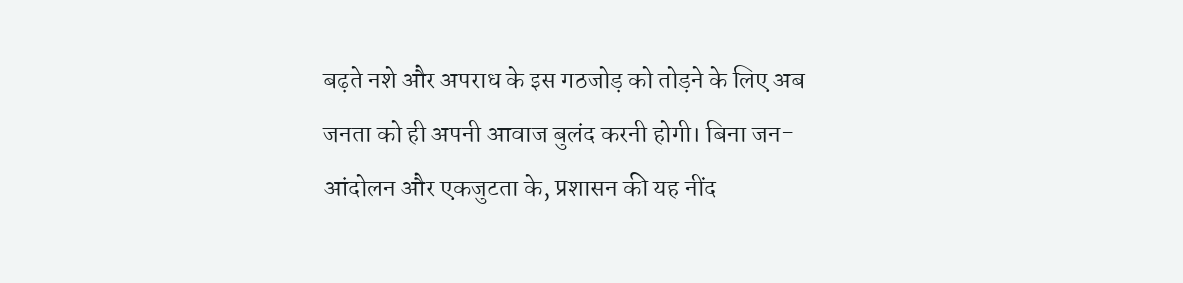बढ़ते नशे और अपराध के इस गठजोड़ को तोड़ने के लिए अब जनता को ही अपनी आवाज बुलंद करनी होगी। बिना जन-आंदोलन और एकजुटता के, प्रशासन की यह नींद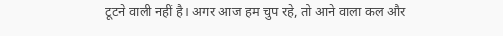टूटने वाली नहीं है। अगर आज हम चुप रहे, तो आने वाला कल और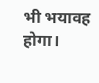भी भयावह होगा।